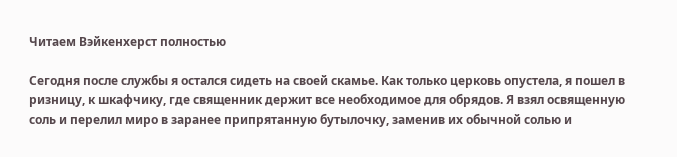Читаем Вэйкенхерст полностью

Сегодня после службы я остался сидеть на своей скамье. Как только церковь опустела, я пошел в ризницу, к шкафчику, где священник держит все необходимое для обрядов. Я взял освященную соль и перелил миро в заранее припрятанную бутылочку, заменив их обычной солью и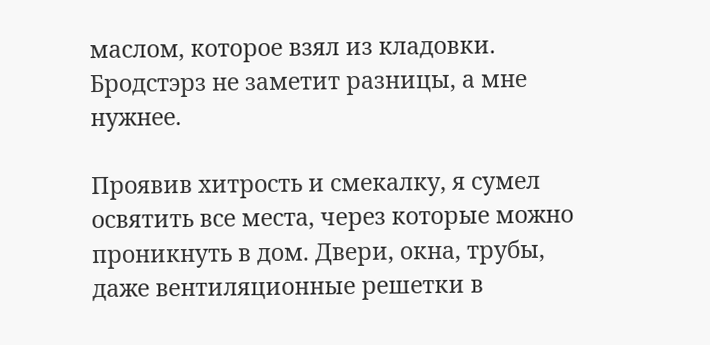маслом, которое взял из кладовки. Бродстэрз не заметит разницы, а мне нужнее.

Проявив хитрость и смекалку, я сумел освятить все места, через которые можно проникнуть в дом. Двери, окна, трубы, даже вентиляционные решетки в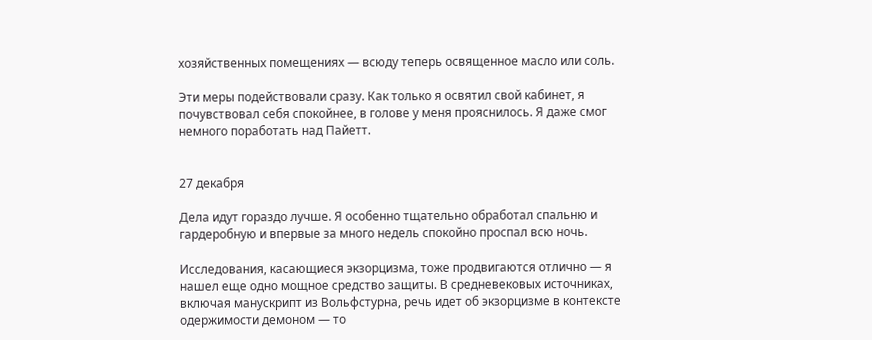хозяйственных помещениях — всюду теперь освященное масло или соль.

Эти меры подействовали сразу. Как только я освятил свой кабинет, я почувствовал себя спокойнее, в голове у меня прояснилось. Я даже смог немного поработать над Пайетт.


27 декабря

Дела идут гораздо лучше. Я особенно тщательно обработал спальню и гардеробную и впервые за много недель спокойно проспал всю ночь.

Исследования, касающиеся экзорцизма, тоже продвигаются отлично — я нашел еще одно мощное средство защиты. В средневековых источниках, включая манускрипт из Вольфстурна, речь идет об экзорцизме в контексте одержимости демоном — то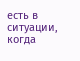есть в ситуации, когда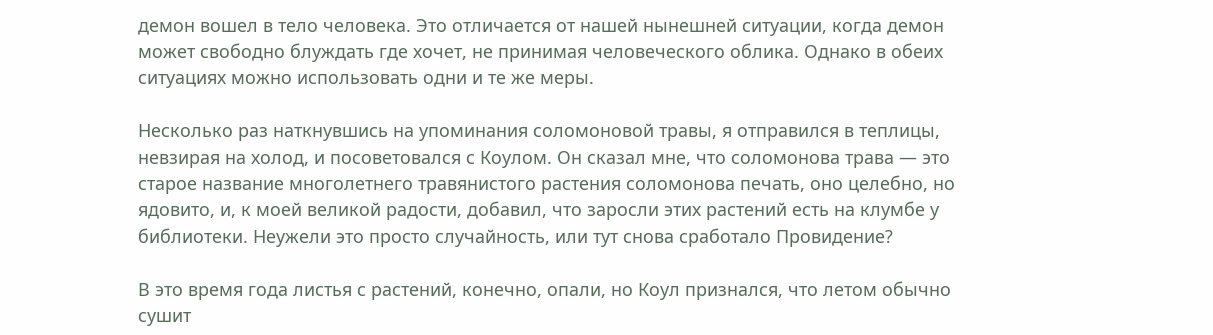демон вошел в тело человека. Это отличается от нашей нынешней ситуации, когда демон может свободно блуждать где хочет, не принимая человеческого облика. Однако в обеих ситуациях можно использовать одни и те же меры.

Несколько раз наткнувшись на упоминания соломоновой травы, я отправился в теплицы, невзирая на холод, и посоветовался с Коулом. Он сказал мне, что соломонова трава — это старое название многолетнего травянистого растения соломонова печать, оно целебно, но ядовито, и, к моей великой радости, добавил, что заросли этих растений есть на клумбе у библиотеки. Неужели это просто случайность, или тут снова сработало Провидение?

В это время года листья с растений, конечно, опали, но Коул признался, что летом обычно сушит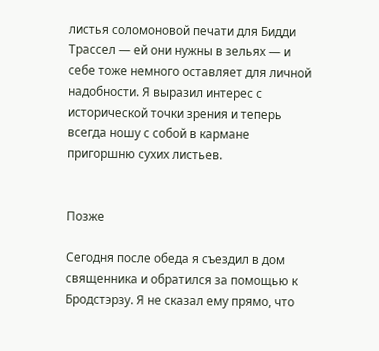листья соломоновой печати для Бидди Трассел — ей они нужны в зельях — и себе тоже немного оставляет для личной надобности. Я выразил интерес с исторической точки зрения и теперь всегда ношу с собой в кармане пригоршню сухих листьев.


Позже

Сегодня после обеда я съездил в дом священника и обратился за помощью к Бродстэрзу. Я не сказал ему прямо, что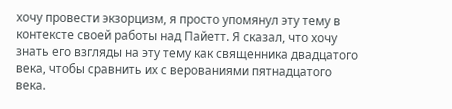хочу провести экзорцизм, я просто упомянул эту тему в контексте своей работы над Пайетт. Я сказал, что хочу знать его взгляды на эту тему как священника двадцатого века, чтобы сравнить их с верованиями пятнадцатого века.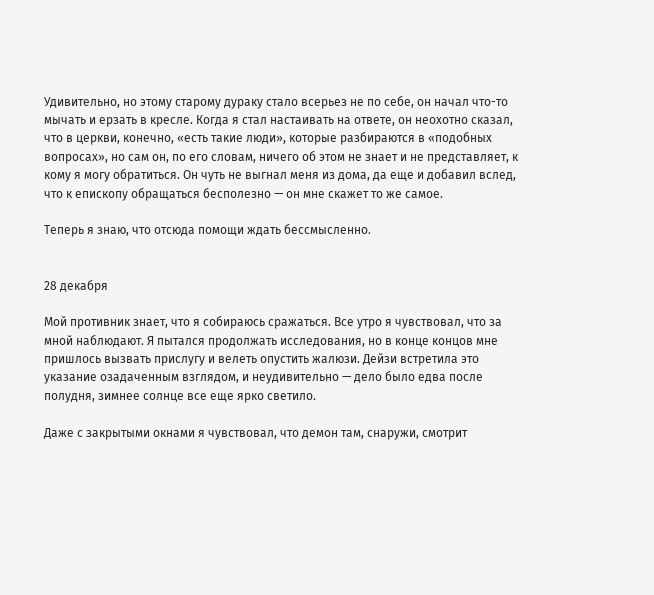Удивительно, но этому старому дураку стало всерьез не по себе, он начал что-то мычать и ерзать в кресле. Когда я стал настаивать на ответе, он неохотно сказал, что в церкви, конечно, «есть такие люди», которые разбираются в «подобных вопросах», но сам он, по его словам, ничего об этом не знает и не представляет, к кому я могу обратиться. Он чуть не выгнал меня из дома, да еще и добавил вслед, что к епископу обращаться бесполезно — он мне скажет то же самое.

Теперь я знаю, что отсюда помощи ждать бессмысленно.


28 декабря

Мой противник знает, что я собираюсь сражаться. Все утро я чувствовал, что за мной наблюдают. Я пытался продолжать исследования, но в конце концов мне пришлось вызвать прислугу и велеть опустить жалюзи. Дейзи встретила это указание озадаченным взглядом, и неудивительно — дело было едва после полудня, зимнее солнце все еще ярко светило.

Даже с закрытыми окнами я чувствовал, что демон там, снаружи, смотрит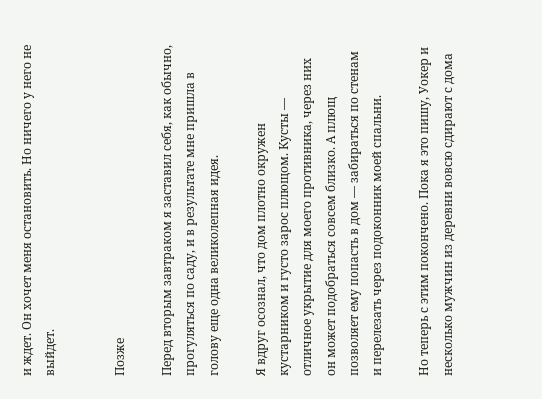и ждет. Он хочет меня остановить. Но ничего у него не выйдет.


Позже

Перед вторым завтраком я заставил себя, как обычно, прогуляться по саду, и в результате мне пришла в голову еще одна великолепная идея.

Я вдруг осознал, что дом плотно окружен кустарником и густо зарос плющом. Кусты — отличное укрытие для моего противника, через них он может подобраться совсем близко. А плющ позволяет ему попасть в дом — забираться по стенам и перелезать через подоконник моей спальни.

Но теперь с этим покончено. Пока я это пишу, Уокер и несколько мужчин из деревни вовсю сдирают с дома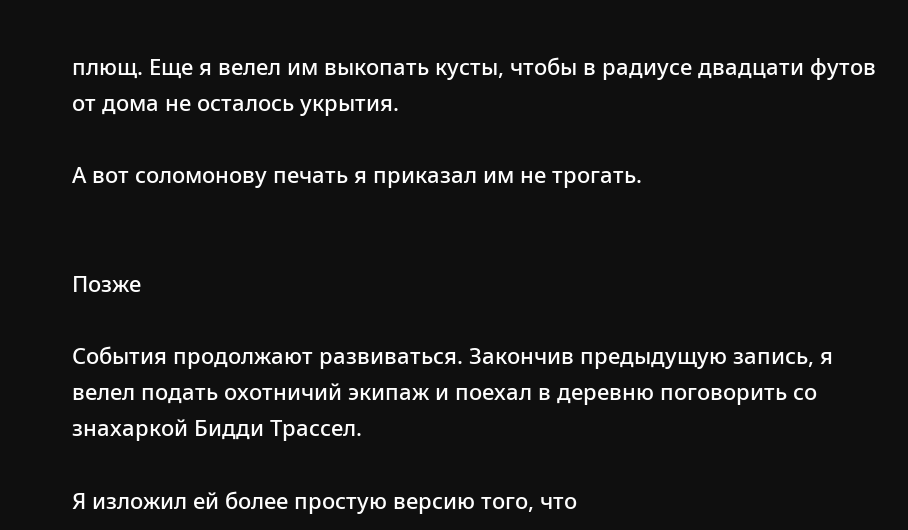плющ. Еще я велел им выкопать кусты, чтобы в радиусе двадцати футов от дома не осталось укрытия.

А вот соломонову печать я приказал им не трогать.


Позже

События продолжают развиваться. Закончив предыдущую запись, я велел подать охотничий экипаж и поехал в деревню поговорить со знахаркой Бидди Трассел.

Я изложил ей более простую версию того, что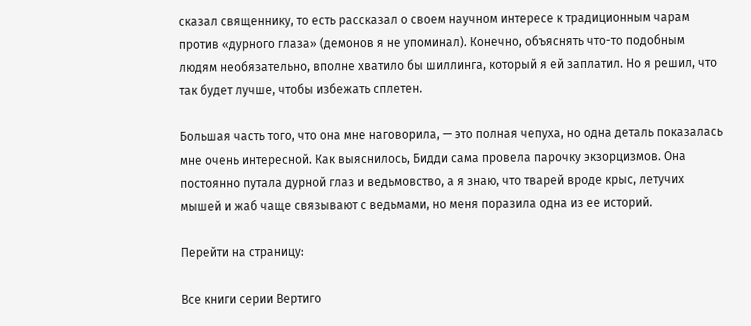сказал священнику, то есть рассказал о своем научном интересе к традиционным чарам против «дурного глаза» (демонов я не упоминал). Конечно, объяснять что-то подобным людям необязательно, вполне хватило бы шиллинга, который я ей заплатил. Но я решил, что так будет лучше, чтобы избежать сплетен.

Большая часть того, что она мне наговорила, — это полная чепуха, но одна деталь показалась мне очень интересной. Как выяснилось, Бидди сама провела парочку экзорцизмов. Она постоянно путала дурной глаз и ведьмовство, а я знаю, что тварей вроде крыс, летучих мышей и жаб чаще связывают с ведьмами, но меня поразила одна из ее историй.

Перейти на страницу:

Все книги серии Вертиго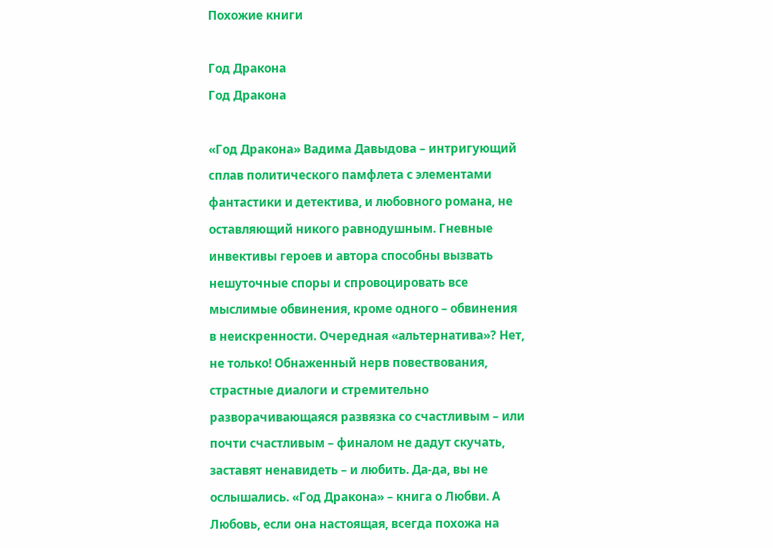Похожие книги

Год Дракона
Год Дракона

«Год Дракона» Вадима Давыдова – интригующий сплав политического памфлета с элементами фантастики и детектива, и любовного романа, не оставляющий никого равнодушным. Гневные инвективы героев и автора способны вызвать нешуточные споры и спровоцировать все мыслимые обвинения, кроме одного – обвинения в неискренности. Очередная «альтернатива»? Нет, не только! Обнаженный нерв повествования, страстные диалоги и стремительно разворачивающаяся развязка со счастливым – или почти счастливым – финалом не дадут скучать, заставят ненавидеть – и любить. Да-да, вы не ослышались. «Год Дракона» – книга о Любви. А Любовь, если она настоящая, всегда похожа на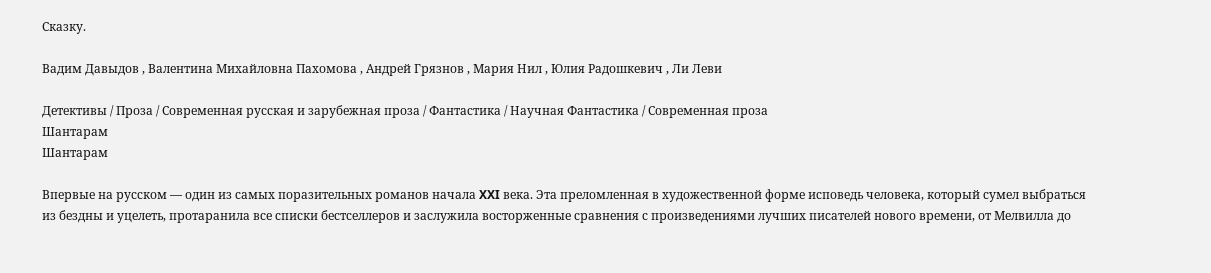Сказку.

Вадим Давыдов , Валентина Михайловна Пахомова , Андрей Грязнов , Мария Нил , Юлия Радошкевич , Ли Леви

Детективы / Проза / Современная русская и зарубежная проза / Фантастика / Научная Фантастика / Современная проза
Шантарам
Шантарам

Впервые на русском — один из самых поразительных романов начала XXI века. Эта преломленная в художественной форме исповедь человека, который сумел выбраться из бездны и уцелеть, протаранила все списки бестселлеров и заслужила восторженные сравнения с произведениями лучших писателей нового времени, от Мелвилла до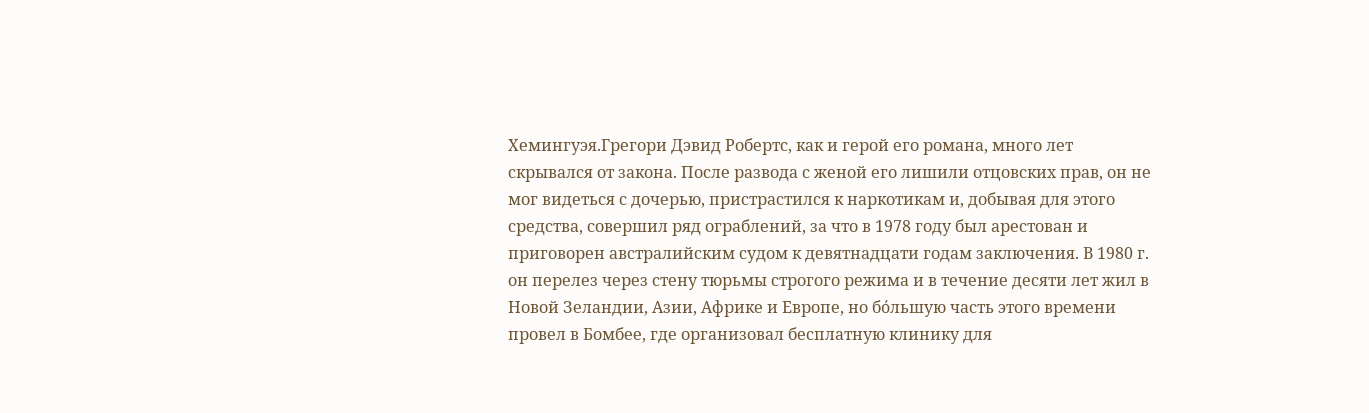Хемингуэя.Грегори Дэвид Робертс, как и герой его романа, много лет скрывался от закона. После развода с женой его лишили отцовских прав, он не мог видеться с дочерью, пристрастился к наркотикам и, добывая для этого средства, совершил ряд ограблений, за что в 1978 году был арестован и приговорен австралийским судом к девятнадцати годам заключения. В 1980 г. он перелез через стену тюрьмы строгого режима и в течение десяти лет жил в Новой Зеландии, Азии, Африке и Европе, но бόльшую часть этого времени провел в Бомбее, где организовал бесплатную клинику для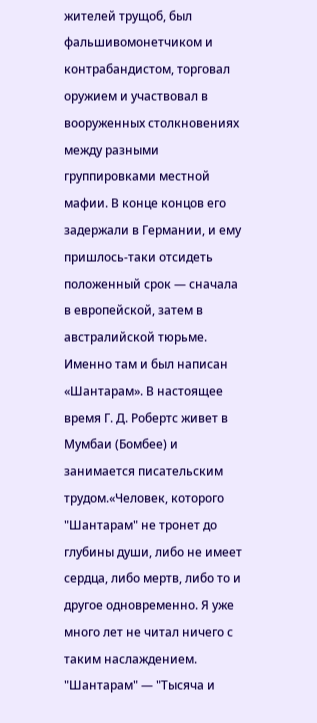жителей трущоб, был фальшивомонетчиком и контрабандистом, торговал оружием и участвовал в вооруженных столкновениях между разными группировками местной мафии. В конце концов его задержали в Германии, и ему пришлось-таки отсидеть положенный срок — сначала в европейской, затем в австралийской тюрьме. Именно там и был написан «Шантарам». В настоящее время Г. Д. Робертс живет в Мумбаи (Бомбее) и занимается писательским трудом.«Человек, которого "Шантарам" не тронет до глубины души, либо не имеет сердца, либо мертв, либо то и другое одновременно. Я уже много лет не читал ничего с таким наслаждением. "Шантарам" — "Тысяча и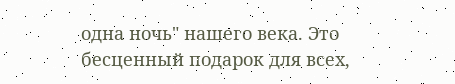одна ночь" нашего века. Это бесценный подарок для всех,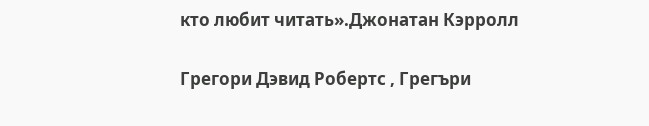кто любит читать».Джонатан Кэрролл

Грегори Дэвид Робертс , Грегъри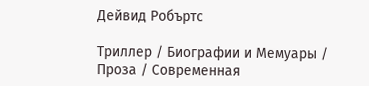Дейвид Робъртс

Триллер / Биографии и Мемуары / Проза / Современная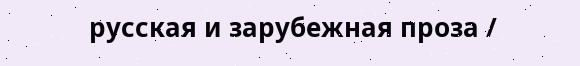русская и зарубежная проза /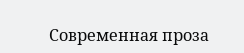Современная проза